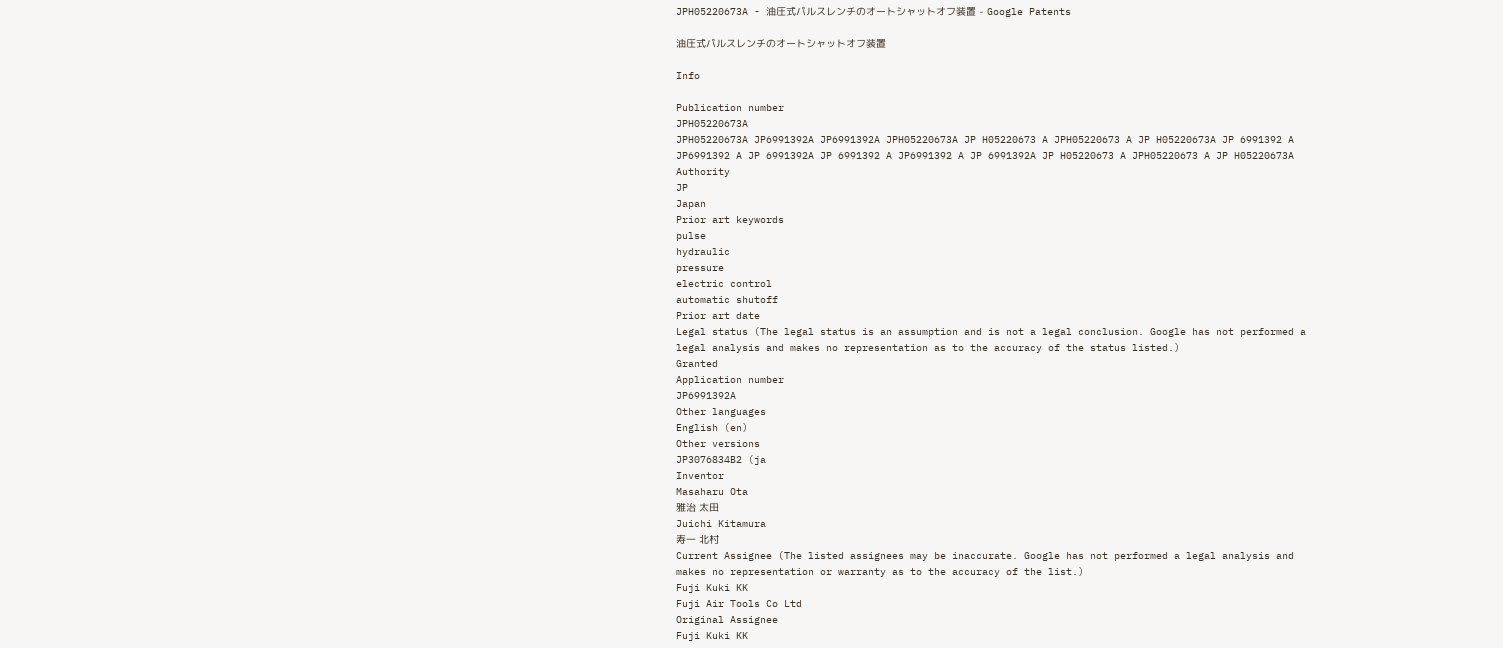JPH05220673A - 油圧式パルスレンチのオートシャットオフ装置 - Google Patents

油圧式パルスレンチのオートシャットオフ装置

Info

Publication number
JPH05220673A
JPH05220673A JP6991392A JP6991392A JPH05220673A JP H05220673 A JPH05220673 A JP H05220673A JP 6991392 A JP6991392 A JP 6991392A JP 6991392 A JP6991392 A JP 6991392A JP H05220673 A JPH05220673 A JP H05220673A
Authority
JP
Japan
Prior art keywords
pulse
hydraulic
pressure
electric control
automatic shutoff
Prior art date
Legal status (The legal status is an assumption and is not a legal conclusion. Google has not performed a legal analysis and makes no representation as to the accuracy of the status listed.)
Granted
Application number
JP6991392A
Other languages
English (en)
Other versions
JP3076834B2 (ja
Inventor
Masaharu Ota
雅治 太田
Juichi Kitamura
寿一 北村
Current Assignee (The listed assignees may be inaccurate. Google has not performed a legal analysis and makes no representation or warranty as to the accuracy of the list.)
Fuji Kuki KK
Fuji Air Tools Co Ltd
Original Assignee
Fuji Kuki KK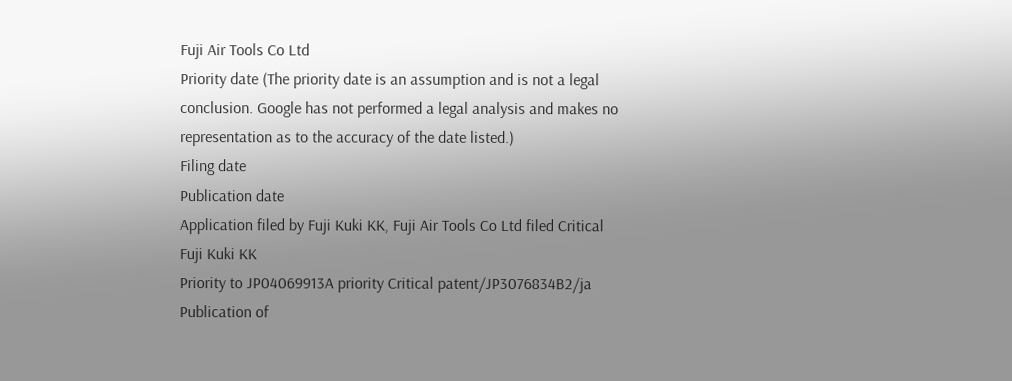Fuji Air Tools Co Ltd
Priority date (The priority date is an assumption and is not a legal conclusion. Google has not performed a legal analysis and makes no representation as to the accuracy of the date listed.)
Filing date
Publication date
Application filed by Fuji Kuki KK, Fuji Air Tools Co Ltd filed Critical Fuji Kuki KK
Priority to JP04069913A priority Critical patent/JP3076834B2/ja
Publication of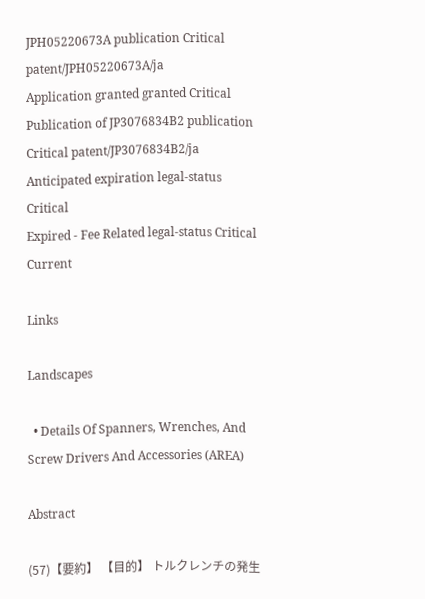JPH05220673A publication Critical patent/JPH05220673A/ja
Application granted granted Critical
Publication of JP3076834B2 publication Critical patent/JP3076834B2/ja
Anticipated expiration legal-status Critical
Expired - Fee Related legal-status Critical Current

Links

Landscapes

  • Details Of Spanners, Wrenches, And Screw Drivers And Accessories (AREA)

Abstract

(57)【要約】 【目的】 トルクレンチの発生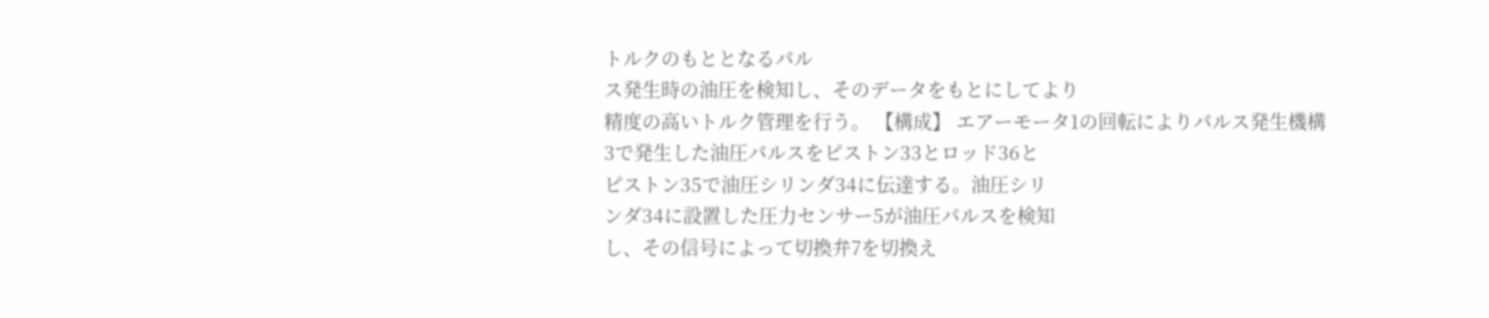トルクのもととなるパル
ス発生時の油圧を検知し、そのデータをもとにしてより
精度の高いトルク管理を行う。 【構成】 エアーモータ1の回転によりパルス発生機構
3で発生した油圧パルスをピストン33とロッド36と
ピストン35で油圧シリンダ34に伝達する。油圧シリ
ンダ34に設置した圧力センサー5が油圧パルスを検知
し、その信号によって切換弁7を切換え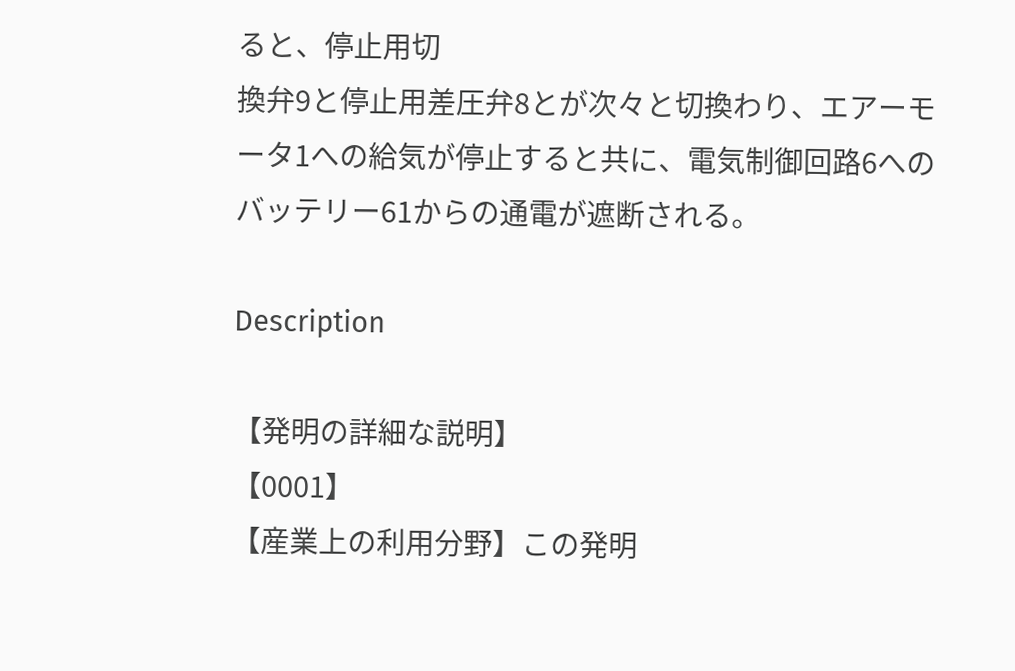ると、停止用切
換弁9と停止用差圧弁8とが次々と切換わり、エアーモ
ータ1への給気が停止すると共に、電気制御回路6への
バッテリー61からの通電が遮断される。

Description

【発明の詳細な説明】
【0001】
【産業上の利用分野】この発明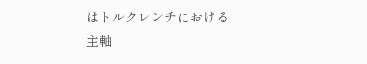はトルクレンチにおける
主軸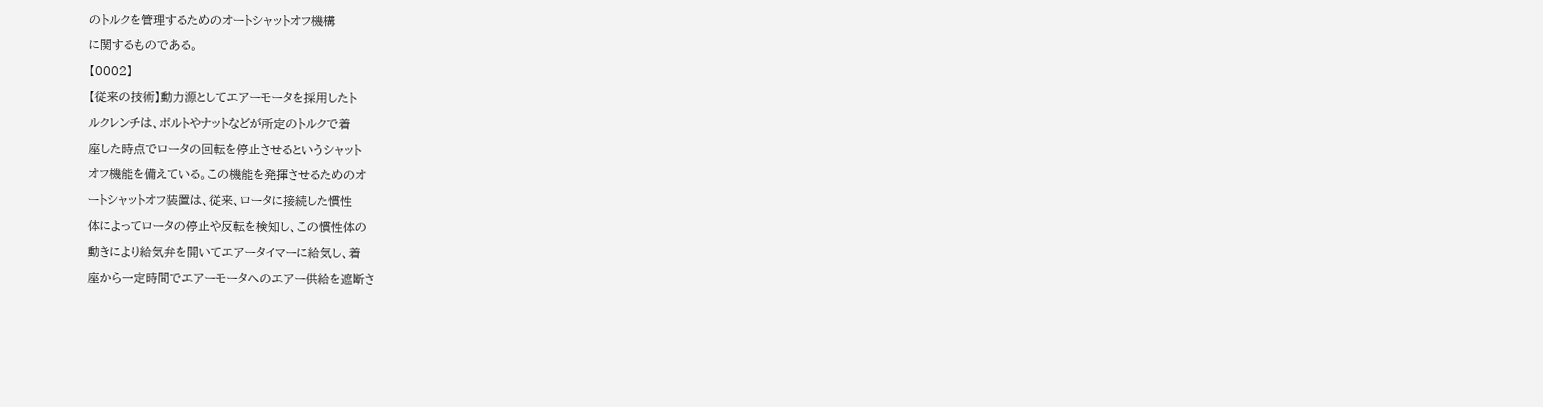のトルクを管理するためのオートシャットオフ機構
に関するものである。
【0002】
【従来の技術】動力源としてエアーモータを採用したト
ルクレンチは、ボルトやナットなどが所定のトルクで着
座した時点でロータの回転を停止させるというシャット
オフ機能を備えている。この機能を発揮させるためのオ
ートシャットオフ装置は、従来、ロータに接続した慣性
体によってロータの停止や反転を検知し、この慣性体の
動きにより給気弁を開いてエアータイマーに給気し、着
座から一定時間でエアーモータへのエアー供給を遮断さ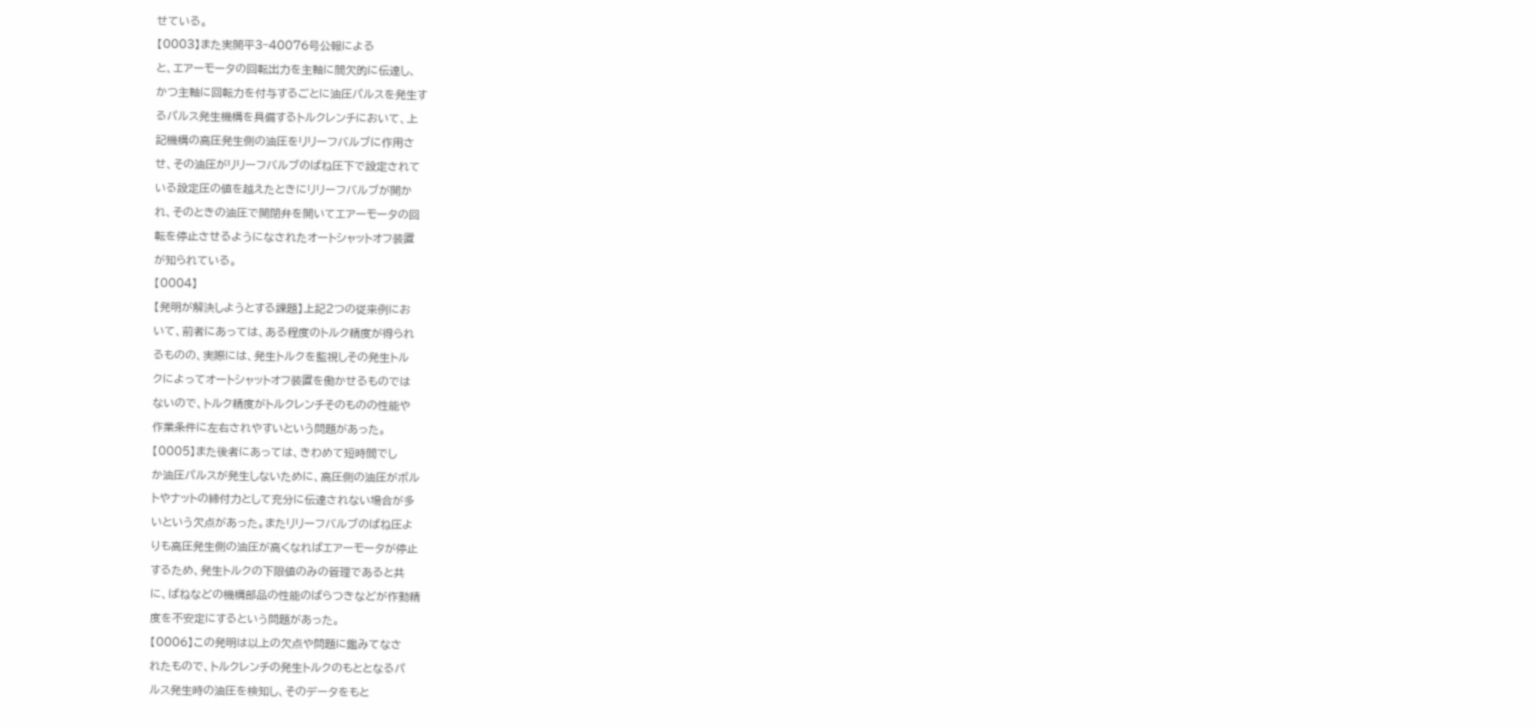せている。
【0003】また実開平3−40076号公報による
と、エアーモータの回転出力を主軸に間欠的に伝達し、
かつ主軸に回転力を付与するごとに油圧パルスを発生す
るパルス発生機構を具備するトルクレンチにおいて、上
記機構の高圧発生側の油圧をリリーフバルブに作用さ
せ、その油圧がリリーフバルブのばね圧下で設定されて
いる設定圧の値を越えたときにリリーフバルブが開か
れ、そのときの油圧で開閉弁を開いてエアーモータの回
転を停止させるようになされたオートシャットオフ装置
が知られている。
【0004】
【発明が解決しようとする課題】上記2つの従来例にお
いて、前者にあっては、ある程度のトルク精度が得られ
るものの、実際には、発生トルクを監視しその発生トル
クによってオートシャットオフ装置を働かせるものでは
ないので、トルク精度がトルクレンチそのものの性能や
作業条件に左右されやすいという問題があった。
【0005】また後者にあっては、きわめて短時間でし
か油圧パルスが発生しないために、高圧側の油圧がボル
トやナットの締付力として充分に伝達されない場合が多
いという欠点があった。またリリーフバルブのばね圧よ
りも高圧発生側の油圧が高くなればエアーモータが停止
するため、発生トルクの下限値のみの管理であると共
に、ばねなどの機構部品の性能のばらつきなどが作動精
度を不安定にするという問題があった。
【0006】この発明は以上の欠点や問題に鑑みてなさ
れたもので、トルクレンチの発生トルクのもととなるパ
ルス発生時の油圧を検知し、そのデータをもと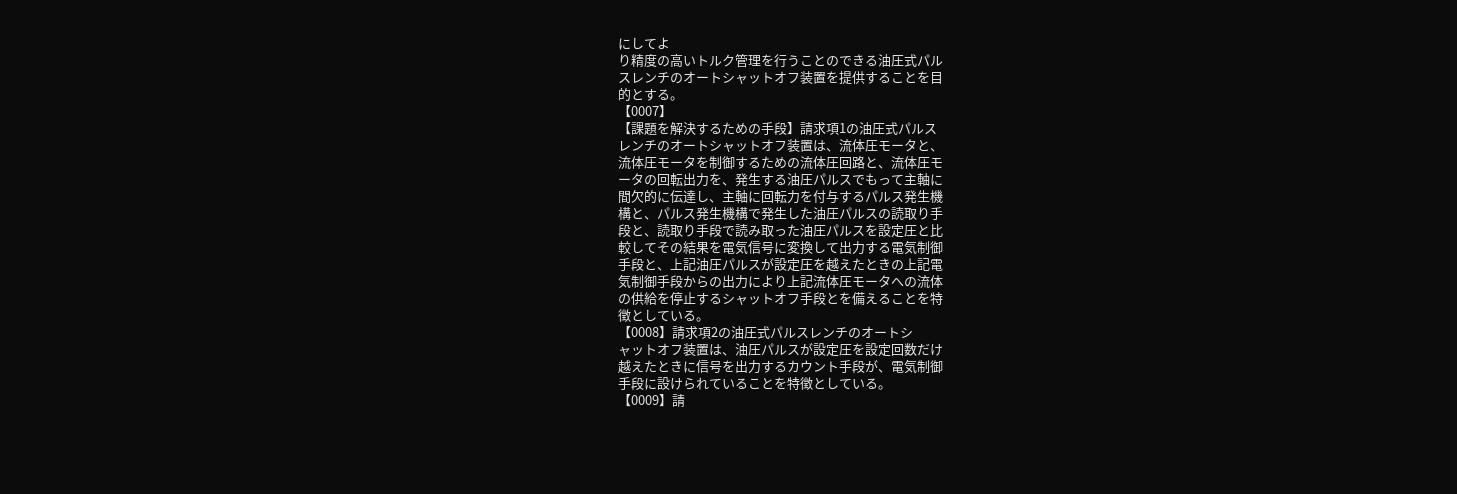にしてよ
り精度の高いトルク管理を行うことのできる油圧式パル
スレンチのオートシャットオフ装置を提供することを目
的とする。
【0007】
【課題を解決するための手段】請求項1の油圧式パルス
レンチのオートシャットオフ装置は、流体圧モータと、
流体圧モータを制御するための流体圧回路と、流体圧モ
ータの回転出力を、発生する油圧パルスでもって主軸に
間欠的に伝達し、主軸に回転力を付与するパルス発生機
構と、パルス発生機構で発生した油圧パルスの読取り手
段と、読取り手段で読み取った油圧パルスを設定圧と比
較してその結果を電気信号に変換して出力する電気制御
手段と、上記油圧パルスが設定圧を越えたときの上記電
気制御手段からの出力により上記流体圧モータへの流体
の供給を停止するシャットオフ手段とを備えることを特
徴としている。
【0008】請求項2の油圧式パルスレンチのオートシ
ャットオフ装置は、油圧パルスが設定圧を設定回数だけ
越えたときに信号を出力するカウント手段が、電気制御
手段に設けられていることを特徴としている。
【0009】請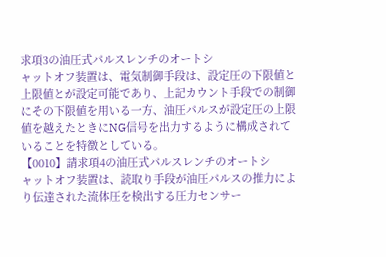求項3の油圧式パルスレンチのオートシ
ャットオフ装置は、電気制御手段は、設定圧の下限値と
上限値とが設定可能であり、上記カウント手段での制御
にその下限値を用いる一方、油圧パルスが設定圧の上限
値を越えたときにNG信号を出力するように構成されて
いることを特徴としている。
【0010】請求項4の油圧式パルスレンチのオートシ
ャットオフ装置は、読取り手段が油圧パルスの推力によ
り伝達された流体圧を検出する圧力センサー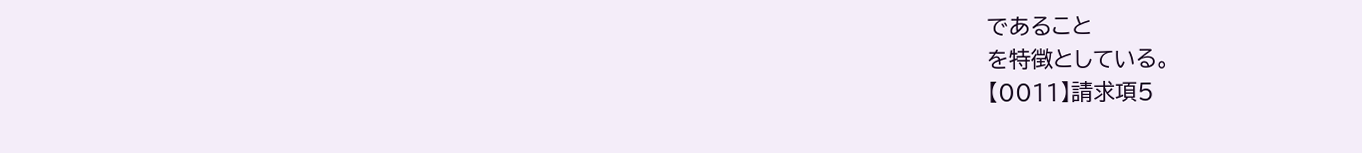であること
を特徴としている。
【0011】請求項5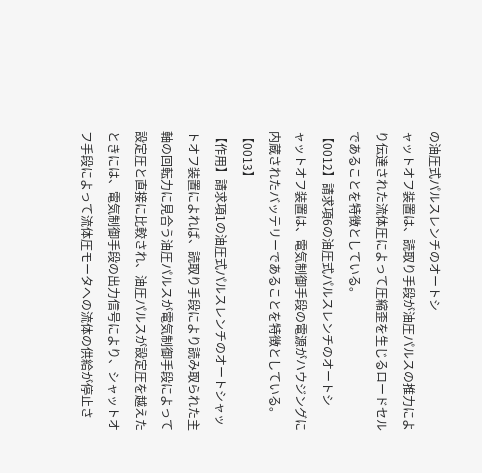の油圧式パルスレンチのオートシ
ャットオフ装置は、読取り手段が油圧パルスの推力によ
り伝達された流体圧によって圧縮歪を生じるロードセル
であることを特徴としている。
【0012】請求項6の油圧式パルスレンチのオートシ
ャットオフ装置は、電気制御手段の電源がハウジングに
内蔵されたバッテリーであることを特徴としている。
【0013】
【作用】請求項1の油圧式パルスレンチのオートシャッ
トオフ装置によれば、読取り手段により読み取られた主
軸の回転力に見合う油圧パルスが電気制御手段によって
設定圧と直接に比較され、油圧パルスが設定圧を越えた
ときには、電気制御手段の出力信号により、シャットオ
フ手段によって流体圧モータへの流体の供給が停止さ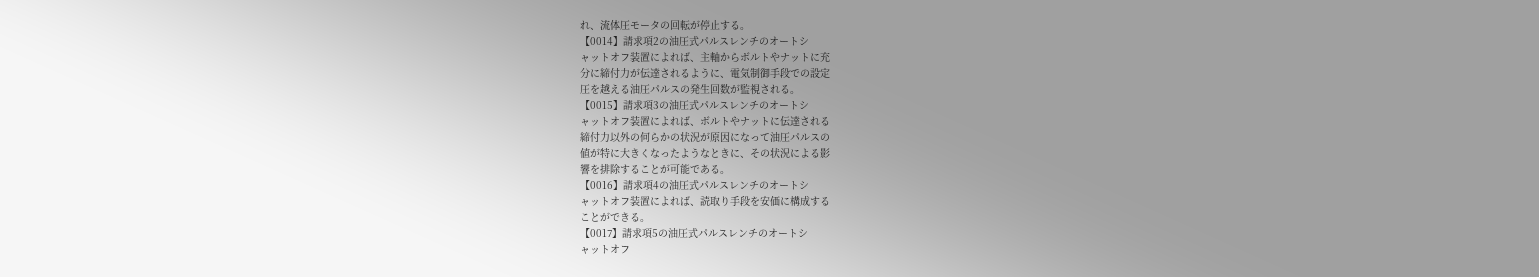れ、流体圧モータの回転が停止する。
【0014】請求項2の油圧式パルスレンチのオートシ
ャットオフ装置によれば、主軸からボルトやナットに充
分に締付力が伝達されるように、電気制御手段での設定
圧を越える油圧パルスの発生回数が監視される。
【0015】請求項3の油圧式パルスレンチのオートシ
ャットオフ装置によれば、ボルトやナットに伝達される
締付力以外の何らかの状況が原因になって油圧パルスの
値が特に大きくなったようなときに、その状況による影
響を排除することが可能である。
【0016】請求項4の油圧式パルスレンチのオートシ
ャットオフ装置によれば、読取り手段を安価に構成する
ことができる。
【0017】請求項5の油圧式パルスレンチのオートシ
ャットオフ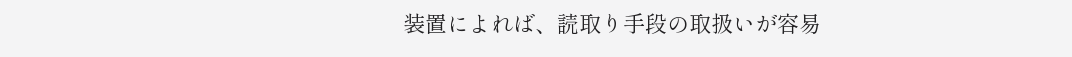装置によれば、読取り手段の取扱いが容易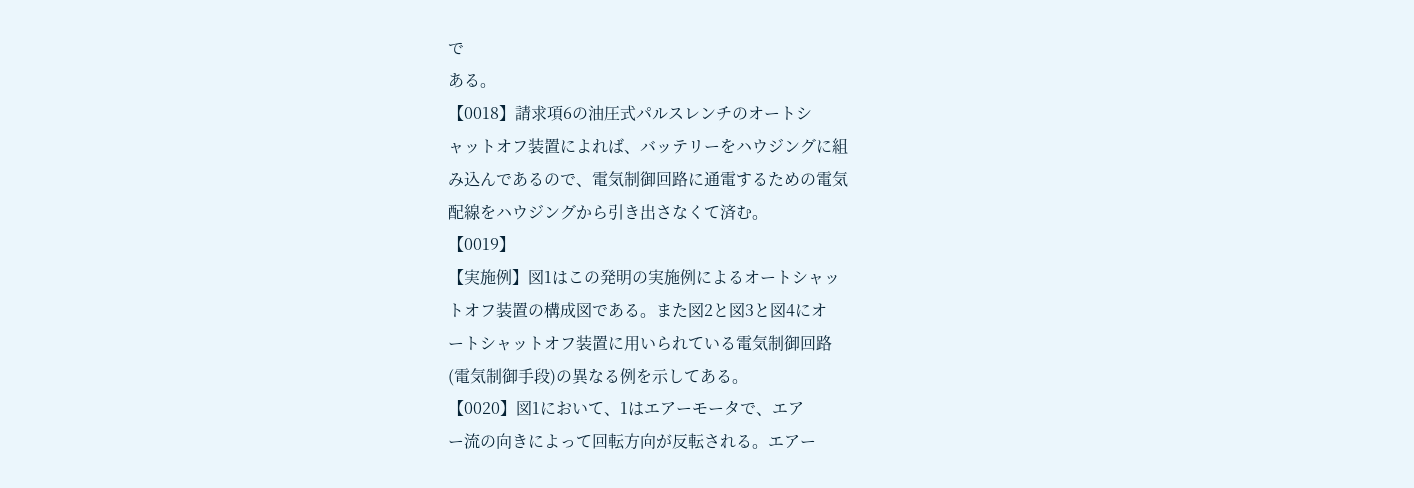で
ある。
【0018】請求項6の油圧式パルスレンチのオートシ
ャットオフ装置によれば、バッテリーをハウジングに組
み込んであるので、電気制御回路に通電するための電気
配線をハウジングから引き出さなくて済む。
【0019】
【実施例】図1はこの発明の実施例によるオートシャッ
トオフ装置の構成図である。また図2と図3と図4にオ
ートシャットオフ装置に用いられている電気制御回路
(電気制御手段)の異なる例を示してある。
【0020】図1において、1はエアーモータで、エア
ー流の向きによって回転方向が反転される。エアー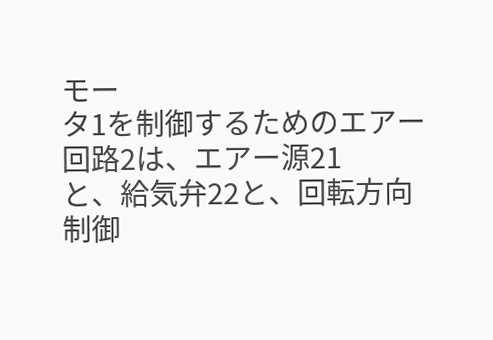モー
タ1を制御するためのエアー回路2は、エアー源21
と、給気弁22と、回転方向制御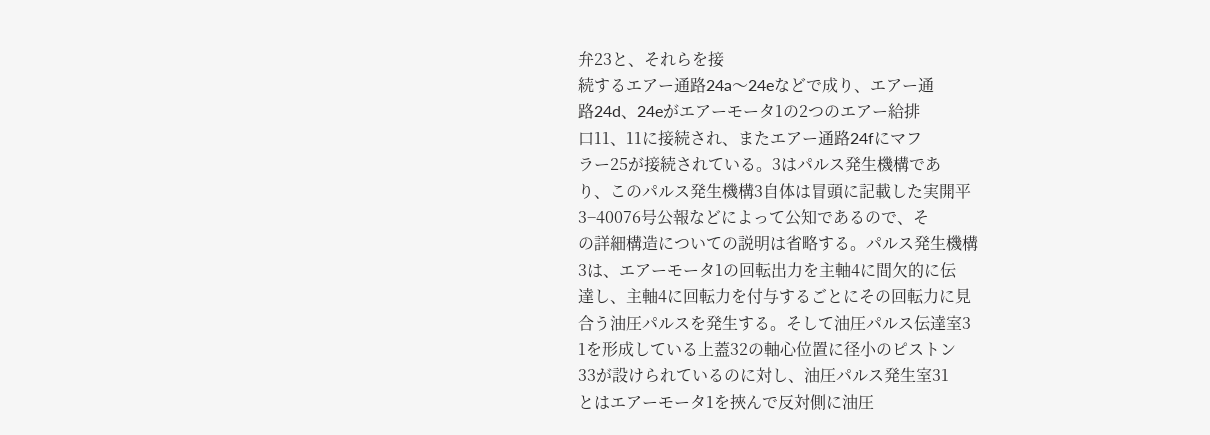弁23と、それらを接
続するエアー通路24a〜24eなどで成り、エアー通
路24d、24eがエアーモータ1の2つのエアー給排
口11、11に接続され、またエアー通路24fにマフ
ラー25が接続されている。3はパルス発生機構であ
り、このパルス発生機構3自体は冒頭に記載した実開平
3−40076号公報などによって公知であるので、そ
の詳細構造についての説明は省略する。パルス発生機構
3は、エアーモータ1の回転出力を主軸4に間欠的に伝
達し、主軸4に回転力を付与するごとにその回転力に見
合う油圧パルスを発生する。そして油圧パルス伝達室3
1を形成している上蓋32の軸心位置に径小のピストン
33が設けられているのに対し、油圧パルス発生室31
とはエアーモータ1を挾んで反対側に油圧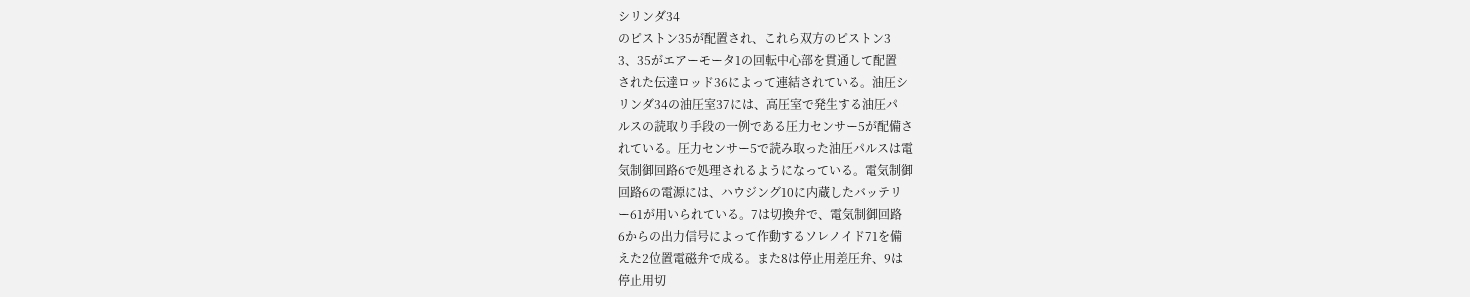シリンダ34
のピストン35が配置され、これら双方のピストン3
3、35がエアーモータ1の回転中心部を貫通して配置
された伝達ロッド36によって連結されている。油圧シ
リンダ34の油圧室37には、高圧室で発生する油圧パ
ルスの読取り手段の一例である圧力センサー5が配備さ
れている。圧力センサー5で読み取った油圧パルスは電
気制御回路6で処理されるようになっている。電気制御
回路6の電源には、ハウジング10に内蔵したバッテリ
ー61が用いられている。7は切換弁で、電気制御回路
6からの出力信号によって作動するソレノイド71を備
えた2位置電磁弁で成る。また8は停止用差圧弁、9は
停止用切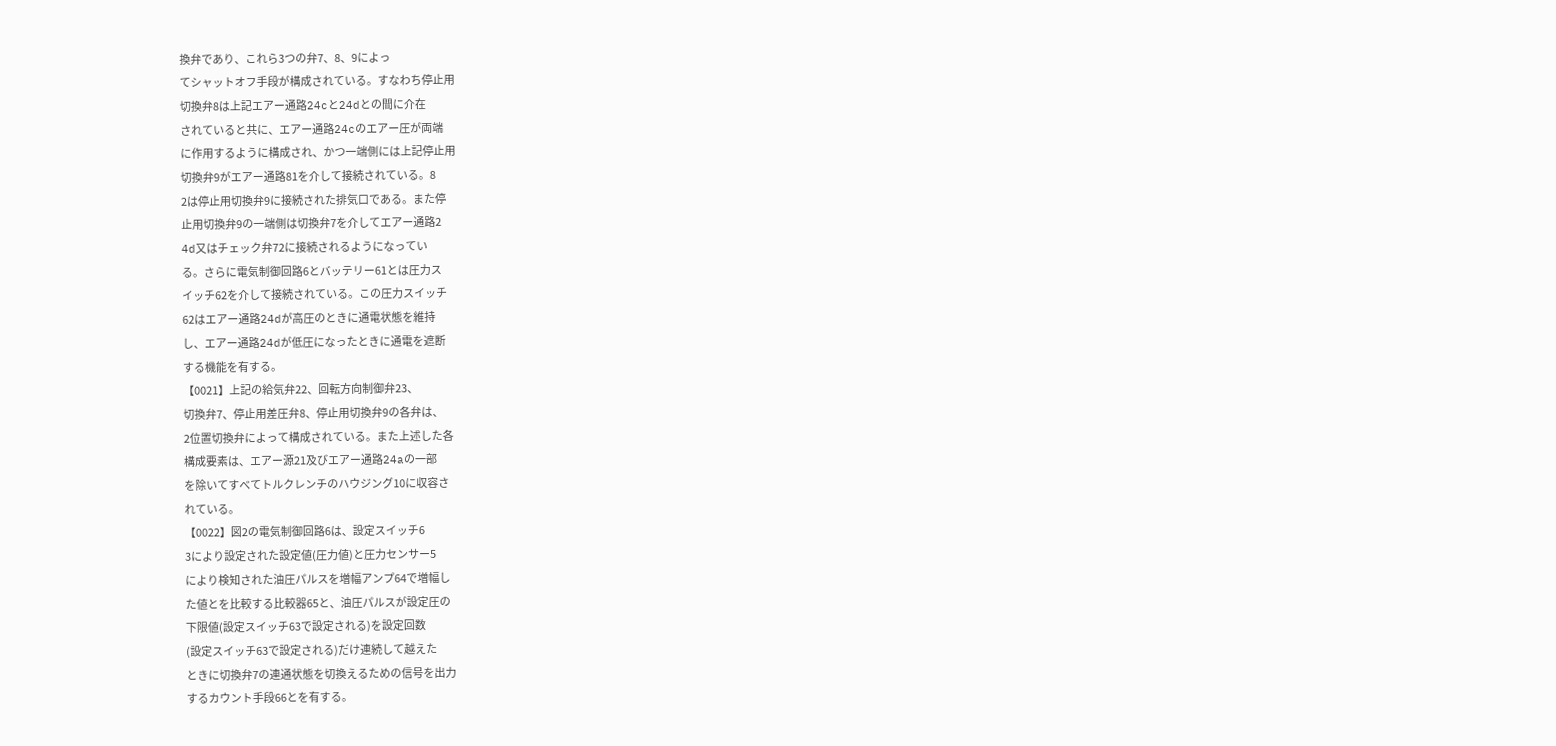換弁であり、これら3つの弁7、8、9によっ
てシャットオフ手段が構成されている。すなわち停止用
切換弁8は上記エアー通路24cと24dとの間に介在
されていると共に、エアー通路24cのエアー圧が両端
に作用するように構成され、かつ一端側には上記停止用
切換弁9がエアー通路81を介して接続されている。8
2は停止用切換弁9に接続された排気口である。また停
止用切換弁9の一端側は切換弁7を介してエアー通路2
4d又はチェック弁72に接続されるようになってい
る。さらに電気制御回路6とバッテリー61とは圧力ス
イッチ62を介して接続されている。この圧力スイッチ
62はエアー通路24dが高圧のときに通電状態を維持
し、エアー通路24dが低圧になったときに通電を遮断
する機能を有する。
【0021】上記の給気弁22、回転方向制御弁23、
切換弁7、停止用差圧弁8、停止用切換弁9の各弁は、
2位置切換弁によって構成されている。また上述した各
構成要素は、エアー源21及びエアー通路24aの一部
を除いてすべてトルクレンチのハウジング10に収容さ
れている。
【0022】図2の電気制御回路6は、設定スイッチ6
3により設定された設定値(圧力値)と圧力センサー5
により検知された油圧パルスを増幅アンプ64で増幅し
た値とを比較する比較器65と、油圧パルスが設定圧の
下限値(設定スイッチ63で設定される)を設定回数
(設定スイッチ63で設定される)だけ連続して越えた
ときに切換弁7の連通状態を切換えるための信号を出力
するカウント手段66とを有する。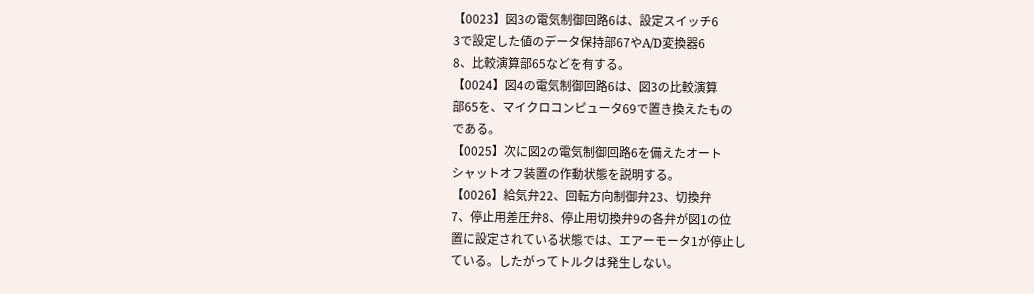【0023】図3の電気制御回路6は、設定スイッチ6
3で設定した値のデータ保持部67やA/D変換器6
8、比較演算部65などを有する。
【0024】図4の電気制御回路6は、図3の比較演算
部65を、マイクロコンピュータ69で置き換えたもの
である。
【0025】次に図2の電気制御回路6を備えたオート
シャットオフ装置の作動状態を説明する。
【0026】給気弁22、回転方向制御弁23、切換弁
7、停止用差圧弁8、停止用切換弁9の各弁が図1の位
置に設定されている状態では、エアーモータ1が停止し
ている。したがってトルクは発生しない。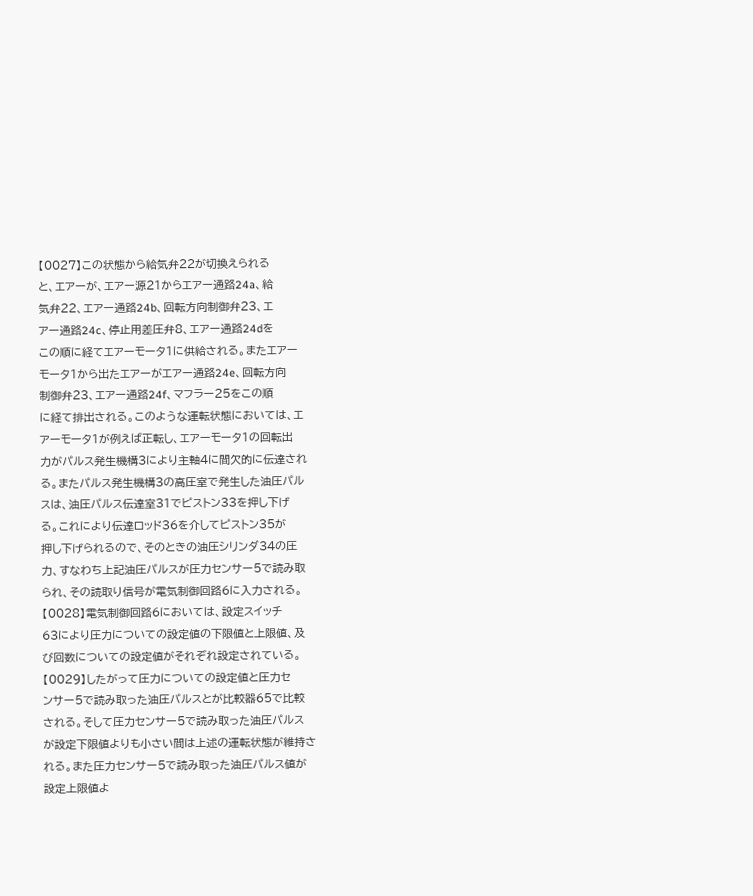【0027】この状態から給気弁22が切換えられる
と、エアーが、エアー源21からエアー通路24a、給
気弁22、エアー通路24b、回転方向制御弁23、エ
アー通路24c、停止用差圧弁8、エアー通路24dを
この順に経てエアーモータ1に供給される。またエアー
モータ1から出たエアーがエアー通路24e、回転方向
制御弁23、エアー通路24f、マフラー25をこの順
に経て排出される。このような運転状態においては、エ
アーモータ1が例えば正転し、エアーモータ1の回転出
力がパルス発生機構3により主軸4に間欠的に伝達され
る。またパルス発生機構3の高圧室で発生した油圧パル
スは、油圧パルス伝達室31でピストン33を押し下げ
る。これにより伝達ロッド36を介してピストン35が
押し下げられるので、そのときの油圧シリンダ34の圧
力、すなわち上記油圧パルスが圧力センサー5で読み取
られ、その読取り信号が電気制御回路6に入力される。
【0028】電気制御回路6においては、設定スイッチ
63により圧力についての設定値の下限値と上限値、及
び回数についての設定値がそれぞれ設定されている。
【0029】したがって圧力についての設定値と圧力セ
ンサー5で読み取った油圧パルスとが比較器65で比較
される。そして圧力センサー5で読み取った油圧パルス
が設定下限値よりも小さい間は上述の運転状態が維持さ
れる。また圧力センサー5で読み取った油圧パルス値が
設定上限値よ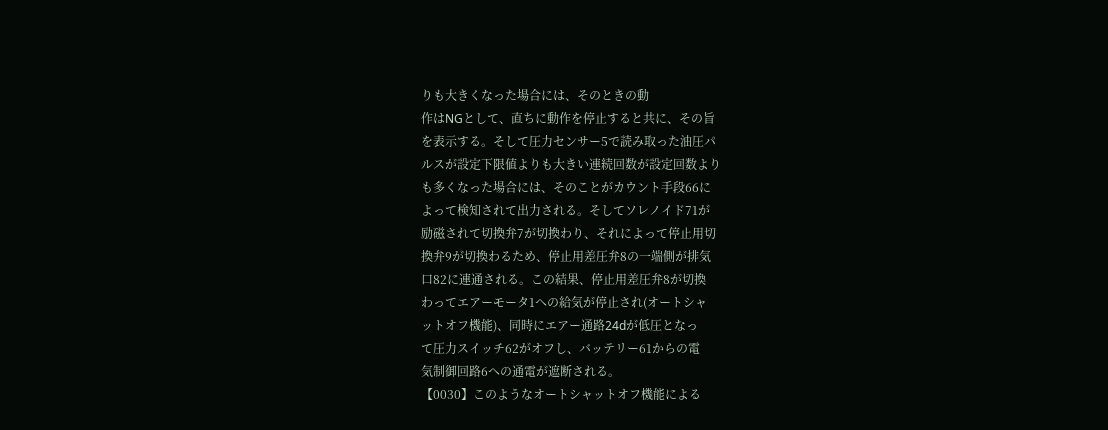りも大きくなった場合には、そのときの動
作はNGとして、直ちに動作を停止すると共に、その旨
を表示する。そして圧力センサー5で読み取った油圧パ
ルスが設定下限値よりも大きい連続回数が設定回数より
も多くなった場合には、そのことがカウント手段66に
よって検知されて出力される。そしてソレノイド71が
励磁されて切換弁7が切換わり、それによって停止用切
換弁9が切換わるため、停止用差圧弁8の一端側が排気
口82に連通される。この結果、停止用差圧弁8が切換
わってエアーモータ1への給気が停止され(オートシャ
ットオフ機能)、同時にエアー通路24dが低圧となっ
て圧力スイッチ62がオフし、バッテリー61からの電
気制御回路6への通電が遮断される。
【0030】このようなオートシャットオフ機能による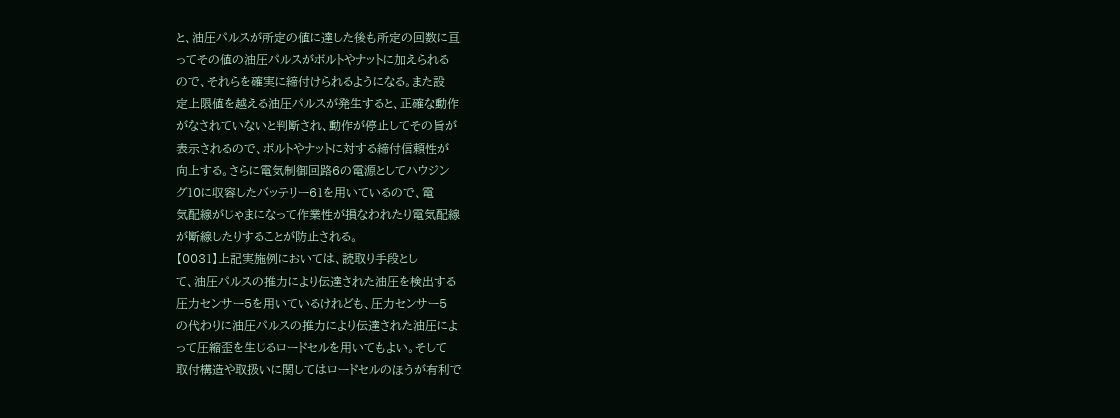と、油圧パルスが所定の値に達した後も所定の回数に亘
ってその値の油圧パルスがボルトやナットに加えられる
ので、それらを確実に締付けられるようになる。また設
定上限値を越える油圧パルスが発生すると、正確な動作
がなされていないと判断され、動作が停止してその旨が
表示されるので、ボルトやナットに対する締付信頼性が
向上する。さらに電気制御回路6の電源としてハウジン
グ10に収容したバッテリー61を用いているので、電
気配線がじゃまになって作業性が損なわれたり電気配線
が断線したりすることが防止される。
【0031】上記実施例においては、読取り手段とし
て、油圧パルスの推力により伝達された油圧を検出する
圧力センサー5を用いているけれども、圧力センサー5
の代わりに油圧パルスの推力により伝達された油圧によ
って圧縮歪を生じるロードセルを用いてもよい。そして
取付構造や取扱いに関してはロードセルのほうが有利で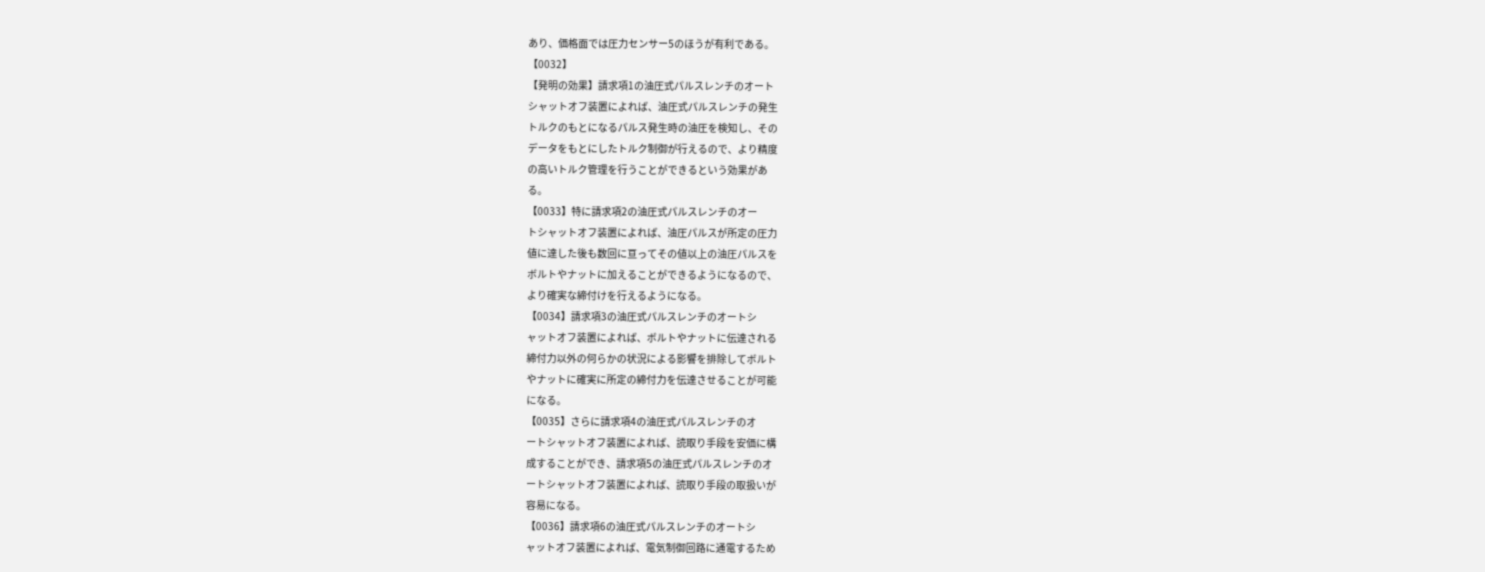あり、価格面では圧力センサー5のほうが有利である。
【0032】
【発明の効果】請求項1の油圧式パルスレンチのオート
シャットオフ装置によれば、油圧式パルスレンチの発生
トルクのもとになるパルス発生時の油圧を検知し、その
データをもとにしたトルク制御が行えるので、より精度
の高いトルク管理を行うことができるという効果があ
る。
【0033】特に請求項2の油圧式パルスレンチのオー
トシャットオフ装置によれば、油圧パルスが所定の圧力
値に達した後も数回に亘ってその値以上の油圧パルスを
ボルトやナットに加えることができるようになるので、
より確実な締付けを行えるようになる。
【0034】請求項3の油圧式パルスレンチのオートシ
ャットオフ装置によれば、ボルトやナットに伝達される
締付力以外の何らかの状況による影響を排除してボルト
やナットに確実に所定の締付力を伝達させることが可能
になる。
【0035】さらに請求項4の油圧式パルスレンチのオ
ートシャットオフ装置によれば、読取り手段を安価に構
成することができ、請求項5の油圧式パルスレンチのオ
ートシャットオフ装置によれば、読取り手段の取扱いが
容易になる。
【0036】請求項6の油圧式パルスレンチのオートシ
ャットオフ装置によれば、電気制御回路に通電するため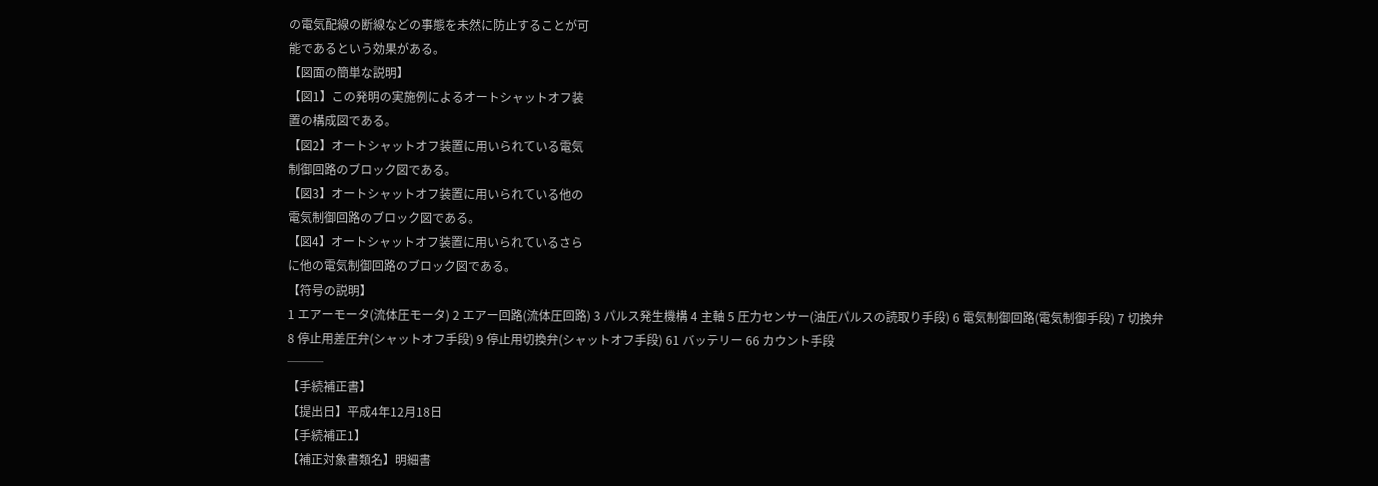の電気配線の断線などの事態を未然に防止することが可
能であるという効果がある。
【図面の簡単な説明】
【図1】この発明の実施例によるオートシャットオフ装
置の構成図である。
【図2】オートシャットオフ装置に用いられている電気
制御回路のブロック図である。
【図3】オートシャットオフ装置に用いられている他の
電気制御回路のブロック図である。
【図4】オートシャットオフ装置に用いられているさら
に他の電気制御回路のブロック図である。
【符号の説明】
1 エアーモータ(流体圧モータ) 2 エアー回路(流体圧回路) 3 パルス発生機構 4 主軸 5 圧力センサー(油圧パルスの読取り手段) 6 電気制御回路(電気制御手段) 7 切換弁 8 停止用差圧弁(シャットオフ手段) 9 停止用切換弁(シャットオフ手段) 61 バッテリー 66 カウント手段
───
【手続補正書】
【提出日】平成4年12月18日
【手続補正1】
【補正対象書類名】明細書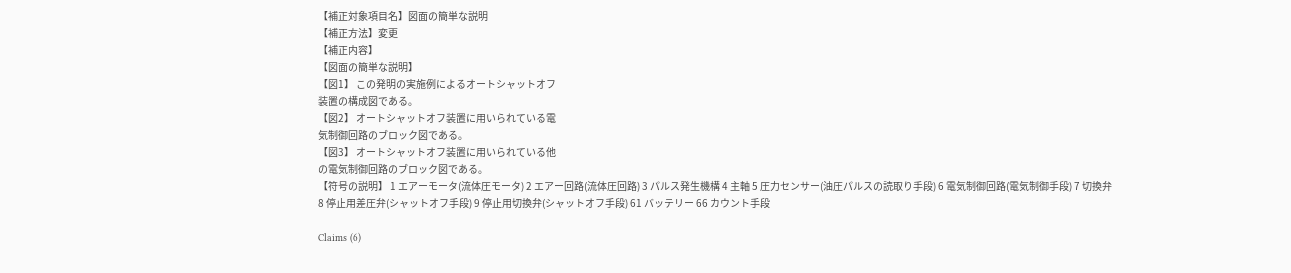【補正対象項目名】図面の簡単な説明
【補正方法】変更
【補正内容】
【図面の簡単な説明】
【図1】 この発明の実施例によるオートシャットオフ
装置の構成図である。
【図2】 オートシャットオフ装置に用いられている電
気制御回路のブロック図である。
【図3】 オートシャットオフ装置に用いられている他
の電気制御回路のブロック図である。
【符号の説明】 1 エアーモータ(流体圧モータ) 2 エアー回路(流体圧回路) 3 パルス発生機構 4 主軸 5 圧力センサー(油圧パルスの読取り手段) 6 電気制御回路(電気制御手段) 7 切換弁 8 停止用差圧弁(シャットオフ手段) 9 停止用切換弁(シャットオフ手段) 61 バッテリー 66 カウント手段

Claims (6)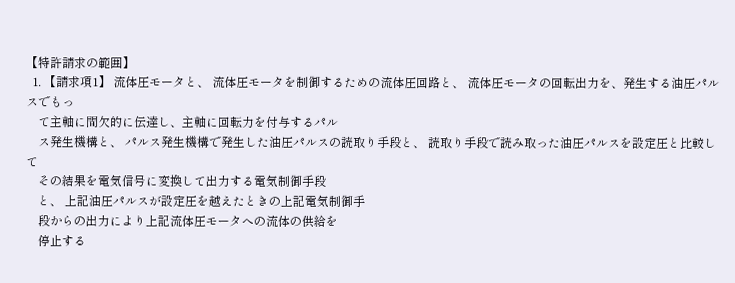【特許請求の範囲】
  1. 【請求項1】 流体圧モータと、 流体圧モータを制御するための流体圧回路と、 流体圧モータの回転出力を、発生する油圧パルスでもっ
    て主軸に間欠的に伝達し、主軸に回転力を付与するパル
    ス発生機構と、 パルス発生機構で発生した油圧パルスの読取り手段と、 読取り手段で読み取った油圧パルスを設定圧と比較して
    その結果を電気信号に変換して出力する電気制御手段
    と、 上記油圧パルスが設定圧を越えたときの上記電気制御手
    段からの出力により上記流体圧モータへの流体の供給を
    停止する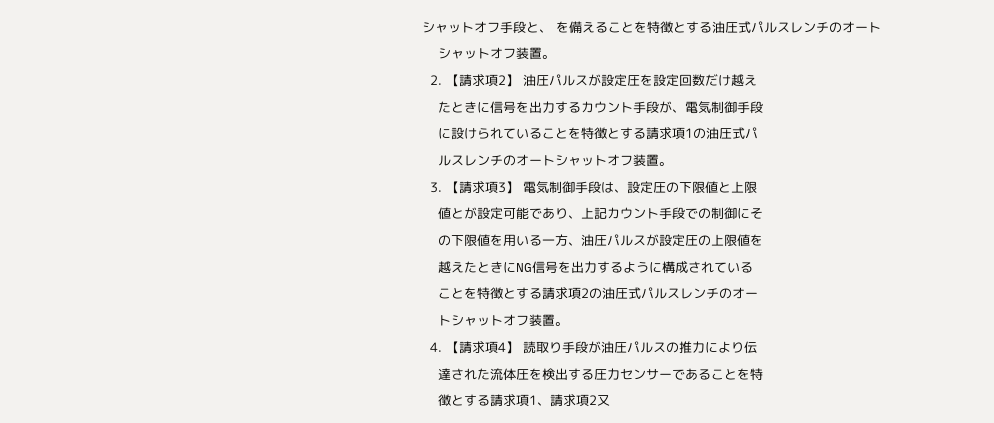シャットオフ手段と、 を備えることを特徴とする油圧式パルスレンチのオート
    シャットオフ装置。
  2. 【請求項2】 油圧パルスが設定圧を設定回数だけ越え
    たときに信号を出力するカウント手段が、電気制御手段
    に設けられていることを特徴とする請求項1の油圧式パ
    ルスレンチのオートシャットオフ装置。
  3. 【請求項3】 電気制御手段は、設定圧の下限値と上限
    値とが設定可能であり、上記カウント手段での制御にそ
    の下限値を用いる一方、油圧パルスが設定圧の上限値を
    越えたときにNG信号を出力するように構成されている
    ことを特徴とする請求項2の油圧式パルスレンチのオー
    トシャットオフ装置。
  4. 【請求項4】 読取り手段が油圧パルスの推力により伝
    達された流体圧を検出する圧力センサーであることを特
    徴とする請求項1、請求項2又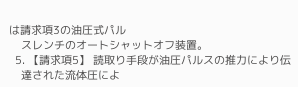は請求項3の油圧式パル
    スレンチのオートシャットオフ装置。
  5. 【請求項5】 読取り手段が油圧パルスの推力により伝
    達された流体圧によ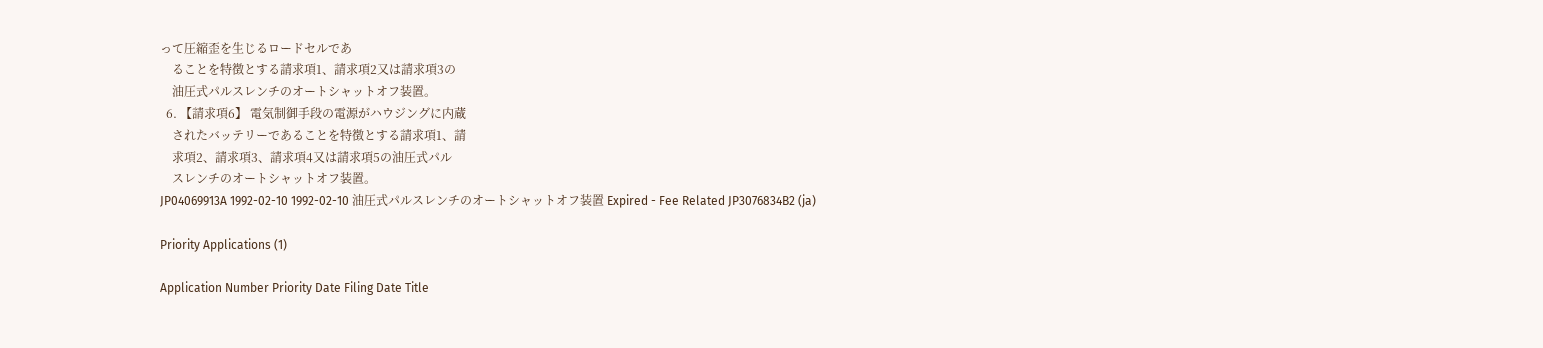って圧縮歪を生じるロードセルであ
    ることを特徴とする請求項1、請求項2又は請求項3の
    油圧式パルスレンチのオートシャットオフ装置。
  6. 【請求項6】 電気制御手段の電源がハウジングに内蔵
    されたバッテリーであることを特徴とする請求項1、請
    求項2、請求項3、請求項4又は請求項5の油圧式パル
    スレンチのオートシャットオフ装置。
JP04069913A 1992-02-10 1992-02-10 油圧式パルスレンチのオートシャットオフ装置 Expired - Fee Related JP3076834B2 (ja)

Priority Applications (1)

Application Number Priority Date Filing Date Title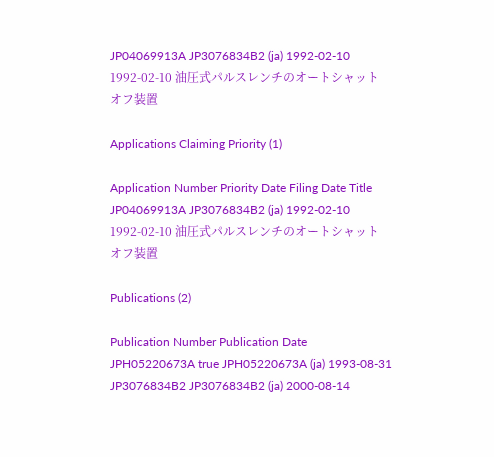JP04069913A JP3076834B2 (ja) 1992-02-10 1992-02-10 油圧式パルスレンチのオートシャットオフ装置

Applications Claiming Priority (1)

Application Number Priority Date Filing Date Title
JP04069913A JP3076834B2 (ja) 1992-02-10 1992-02-10 油圧式パルスレンチのオートシャットオフ装置

Publications (2)

Publication Number Publication Date
JPH05220673A true JPH05220673A (ja) 1993-08-31
JP3076834B2 JP3076834B2 (ja) 2000-08-14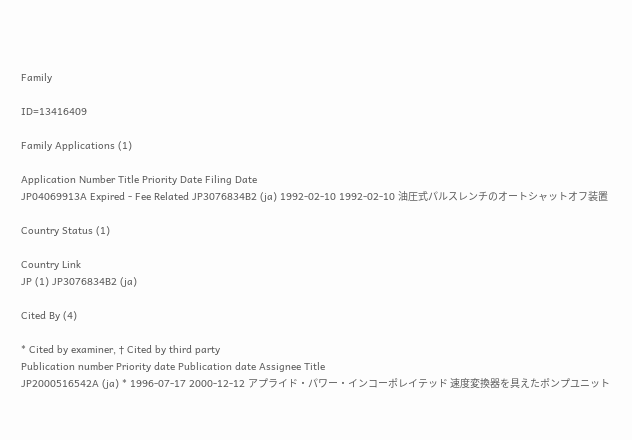Family

ID=13416409

Family Applications (1)

Application Number Title Priority Date Filing Date
JP04069913A Expired - Fee Related JP3076834B2 (ja) 1992-02-10 1992-02-10 油圧式パルスレンチのオートシャットオフ装置

Country Status (1)

Country Link
JP (1) JP3076834B2 (ja)

Cited By (4)

* Cited by examiner, † Cited by third party
Publication number Priority date Publication date Assignee Title
JP2000516542A (ja) * 1996-07-17 2000-12-12 アプライド・パワー・インコーポレイテッド 速度変換器を具えたポンプユニット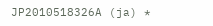JP2010518326A (ja) *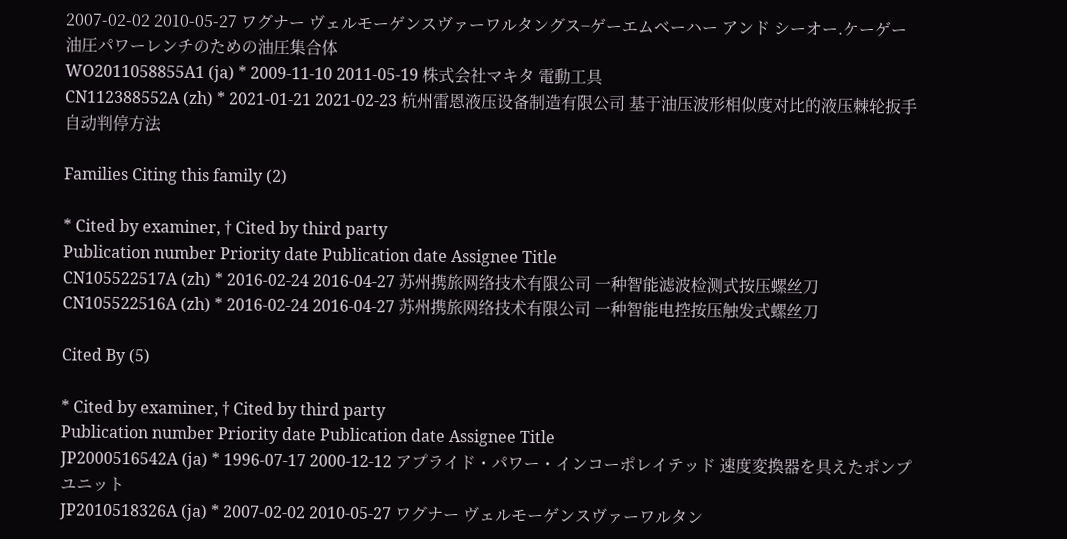2007-02-02 2010-05-27 ワグナー ヴェルモーゲンスヴァーワルタングス−ゲーエムベーハー アンド シーオー.ケーゲー 油圧パワーレンチのための油圧集合体
WO2011058855A1 (ja) * 2009-11-10 2011-05-19 株式会社マキタ 電動工具
CN112388552A (zh) * 2021-01-21 2021-02-23 杭州雷恩液压设备制造有限公司 基于油压波形相似度对比的液压棘轮扳手自动判停方法

Families Citing this family (2)

* Cited by examiner, † Cited by third party
Publication number Priority date Publication date Assignee Title
CN105522517A (zh) * 2016-02-24 2016-04-27 苏州携旅网络技术有限公司 一种智能滤波检测式按压螺丝刀
CN105522516A (zh) * 2016-02-24 2016-04-27 苏州携旅网络技术有限公司 一种智能电控按压触发式螺丝刀

Cited By (5)

* Cited by examiner, † Cited by third party
Publication number Priority date Publication date Assignee Title
JP2000516542A (ja) * 1996-07-17 2000-12-12 アプライド・パワー・インコーポレイテッド 速度変換器を具えたポンプユニット
JP2010518326A (ja) * 2007-02-02 2010-05-27 ワグナー ヴェルモーゲンスヴァーワルタン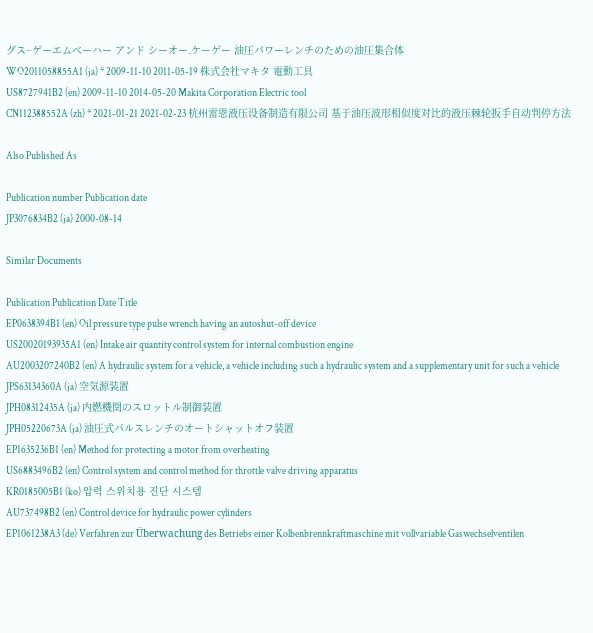グス−ゲーエムベーハー アンド シーオー.ケーゲー 油圧パワーレンチのための油圧集合体
WO2011058855A1 (ja) * 2009-11-10 2011-05-19 株式会社マキタ 電動工具
US8727941B2 (en) 2009-11-10 2014-05-20 Makita Corporation Electric tool
CN112388552A (zh) * 2021-01-21 2021-02-23 杭州雷恩液压设备制造有限公司 基于油压波形相似度对比的液压棘轮扳手自动判停方法

Also Published As

Publication number Publication date
JP3076834B2 (ja) 2000-08-14

Similar Documents

Publication Publication Date Title
EP0638394B1 (en) Oil pressure type pulse wrench having an autoshut-off device
US20020193935A1 (en) Intake air quantity control system for internal combustion engine
AU2003207240B2 (en) A hydraulic system for a vehicle, a vehicle including such a hydraulic system and a supplementary unit for such a vehicle
JPS63134360A (ja) 空気源装置
JPH08312435A (ja) 内燃機関のスロットル制御装置
JPH05220673A (ja) 油圧式パルスレンチのオートシャットオフ装置
EP1635236B1 (en) Method for protecting a motor from overheating
US6883496B2 (en) Control system and control method for throttle valve driving apparatus
KR0185005B1 (ko) 압력 스위치용 진단 시스템
AU737498B2 (en) Control device for hydraulic power cylinders
EP1061238A3 (de) Verfahren zur Überwachung des Betriebs einer Kolbenbrennkraftmaschine mit vollvariable Gaswechselventilen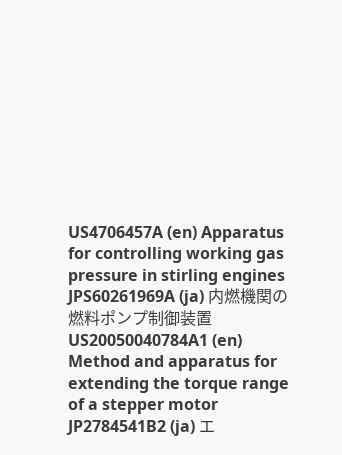US4706457A (en) Apparatus for controlling working gas pressure in stirling engines
JPS60261969A (ja) 内燃機関の燃料ポンプ制御装置
US20050040784A1 (en) Method and apparatus for extending the torque range of a stepper motor
JP2784541B2 (ja) エ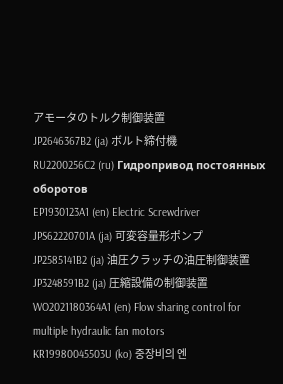アモータのトルク制御装置
JP2646367B2 (ja) ボルト締付機
RU2200256C2 (ru) Гидропривод постоянных оборотов
EP1930123A1 (en) Electric Screwdriver
JPS62220701A (ja) 可変容量形ポンプ
JP2585141B2 (ja) 油圧クラッチの油圧制御装置
JP3248591B2 (ja) 圧縮設備の制御装置
WO2021180364A1 (en) Flow sharing control for multiple hydraulic fan motors
KR19980045503U (ko) 중장비의 엔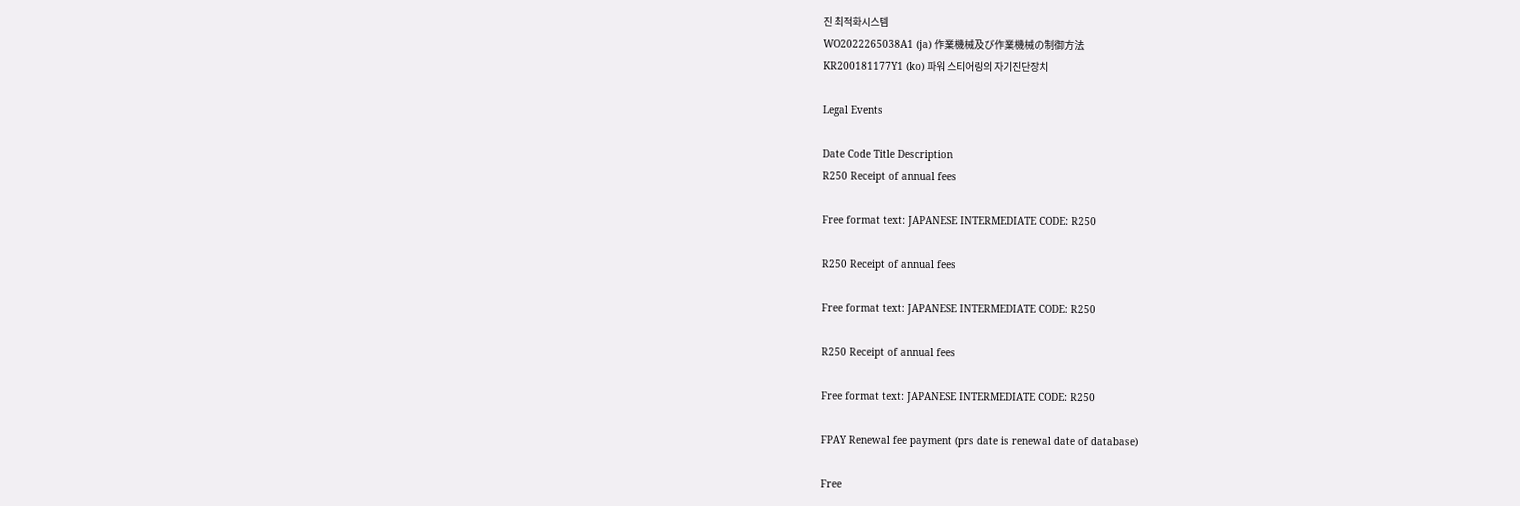진 최적화시스템
WO2022265038A1 (ja) 作業機械及び作業機械の制御方法
KR200181177Y1 (ko) 파워 스티어링의 자기진단장치

Legal Events

Date Code Title Description
R250 Receipt of annual fees

Free format text: JAPANESE INTERMEDIATE CODE: R250

R250 Receipt of annual fees

Free format text: JAPANESE INTERMEDIATE CODE: R250

R250 Receipt of annual fees

Free format text: JAPANESE INTERMEDIATE CODE: R250

FPAY Renewal fee payment (prs date is renewal date of database)

Free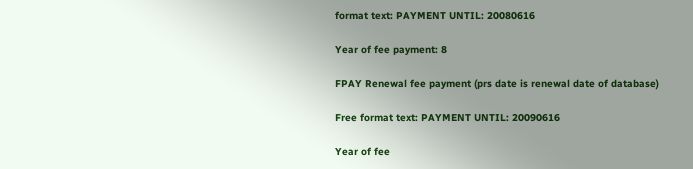format text: PAYMENT UNTIL: 20080616

Year of fee payment: 8

FPAY Renewal fee payment (prs date is renewal date of database)

Free format text: PAYMENT UNTIL: 20090616

Year of fee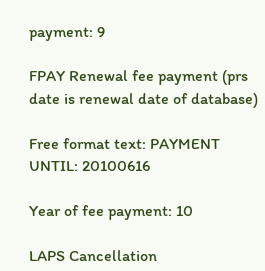payment: 9

FPAY Renewal fee payment (prs date is renewal date of database)

Free format text: PAYMENT UNTIL: 20100616

Year of fee payment: 10

LAPS Cancellation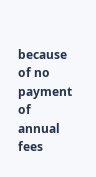because of no payment of annual fees